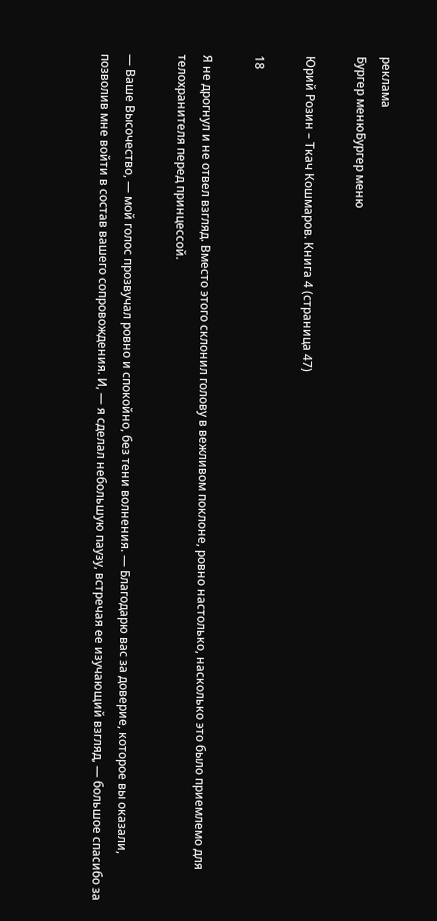реклама
Бургер менюБургер меню

Юрий Розин – Ткач Кошмаров. Книга 4 (страница 47)

18

Я не дрогнул и не отвел взгляд. Вместо этого склонил голову в вежливом поклоне, ровно настолько, насколько это было приемлемо для телохранителя перед принцессой.

— Ваше Высочество, — мой голос прозвучал ровно и спокойно, без тени волнения. — Благодарю вас за доверие, которое вы оказали, позволив мне войти в состав вашего сопровождения. И, — я сделал небольшую паузу, встречая ее изучающий взгляд, — большое спасибо за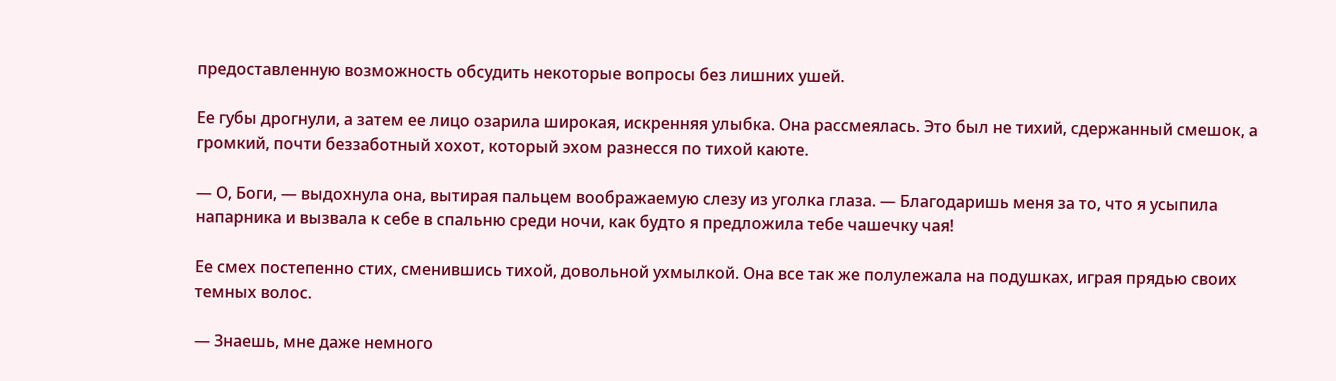предоставленную возможность обсудить некоторые вопросы без лишних ушей.

Ее губы дрогнули, а затем ее лицо озарила широкая, искренняя улыбка. Она рассмеялась. Это был не тихий, сдержанный смешок, а громкий, почти беззаботный хохот, который эхом разнесся по тихой каюте.

— О, Боги, — выдохнула она, вытирая пальцем воображаемую слезу из уголка глаза. — Благодаришь меня за то, что я усыпила напарника и вызвала к себе в спальню среди ночи, как будто я предложила тебе чашечку чая!

Ее смех постепенно стих, сменившись тихой, довольной ухмылкой. Она все так же полулежала на подушках, играя прядью своих темных волос.

— Знаешь, мне даже немного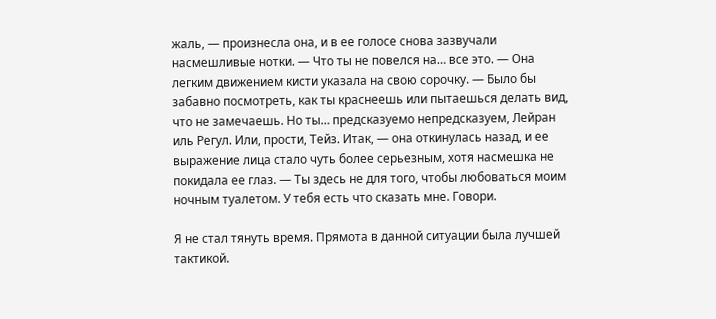жаль, — произнесла она, и в ее голосе снова зазвучали насмешливые нотки. — Что ты не повелся на… все это. — Она легким движением кисти указала на свою сорочку. — Было бы забавно посмотреть, как ты краснеешь или пытаешься делать вид, что не замечаешь. Но ты… предсказуемо непредсказуем, Лейран иль Регул. Или, прости, Тейз. Итак, — она откинулась назад, и ее выражение лица стало чуть более серьезным, хотя насмешка не покидала ее глаз. — Ты здесь не для того, чтобы любоваться моим ночным туалетом. У тебя есть что сказать мне. Говори.

Я не стал тянуть время. Прямота в данной ситуации была лучшей тактикой.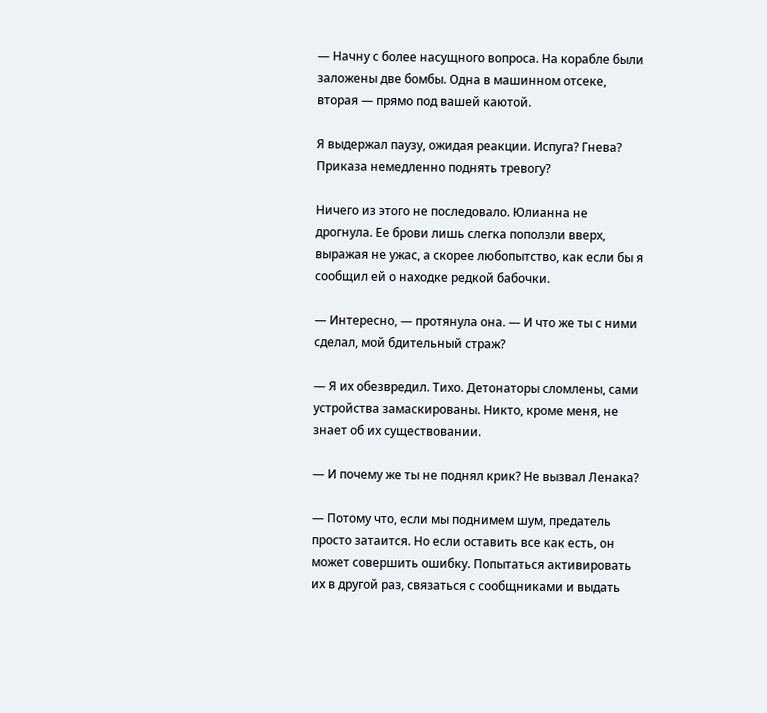— Начну с более насущного вопроса. На корабле были заложены две бомбы. Одна в машинном отсеке, вторая — прямо под вашей каютой.

Я выдержал паузу, ожидая реакции. Испуга? Гнева? Приказа немедленно поднять тревогу?

Ничего из этого не последовало. Юлианна не дрогнула. Ее брови лишь слегка поползли вверх, выражая не ужас, а скорее любопытство, как если бы я сообщил ей о находке редкой бабочки.

— Интересно, — протянула она. — И что же ты с ними сделал, мой бдительный страж?

— Я их обезвредил. Тихо. Детонаторы сломлены, сами устройства замаскированы. Никто, кроме меня, не знает об их существовании.

— И почему же ты не поднял крик? Не вызвал Ленака?

— Потому что, если мы поднимем шум, предатель просто затаится. Но если оставить все как есть, он может совершить ошибку. Попытаться активировать их в другой раз, связаться с сообщниками и выдать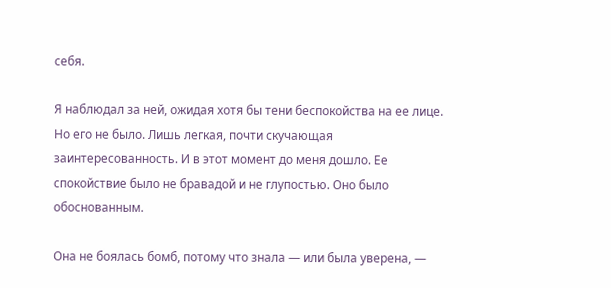себя.

Я наблюдал за ней, ожидая хотя бы тени беспокойства на ее лице. Но его не было. Лишь легкая, почти скучающая заинтересованность. И в этот момент до меня дошло. Ее спокойствие было не бравадой и не глупостью. Оно было обоснованным.

Она не боялась бомб, потому что знала — или была уверена, —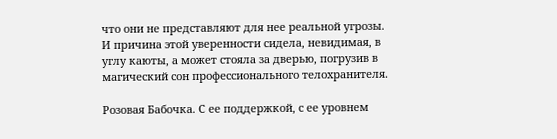что они не представляют для нее реальной угрозы. И причина этой уверенности сидела, невидимая, в углу каюты, а может стояла за дверью, погрузив в магический сон профессионального телохранителя.

Розовая Бабочка. С ее поддержкой, с ее уровнем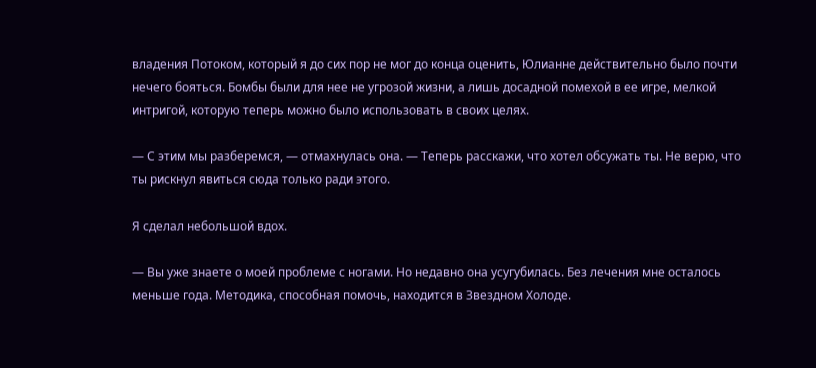владения Потоком, который я до сих пор не мог до конца оценить, Юлианне действительно было почти нечего бояться. Бомбы были для нее не угрозой жизни, а лишь досадной помехой в ее игре, мелкой интригой, которую теперь можно было использовать в своих целях.

— С этим мы разберемся, — отмахнулась она. — Теперь расскажи, что хотел обсужать ты. Не верю, что ты рискнул явиться сюда только ради этого.

Я сделал небольшой вдох.

— Вы уже знаете о моей проблеме с ногами. Но недавно она усугубилась. Без лечения мне осталось меньше года. Методика, способная помочь, находится в Звездном Холоде.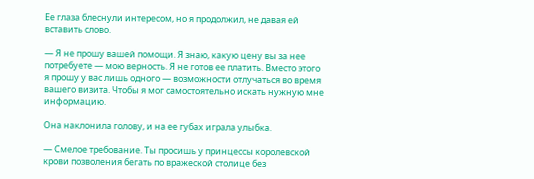Ее глаза блеснули интересом, но я продолжил, не давая ей вставить слово.

— Я не прошу вашей помощи. Я знаю, какую цену вы за нее потребуете — мою верность. Я не готов ее платить. Вместо этого я прошу у вас лишь одного — возможности отлучаться во время вашего визита. Чтобы я мог самостоятельно искать нужную мне информацию.

Она наклонила голову, и на ее губах играла улыбка.

— Смелое требование. Ты просишь у принцессы королевской крови позволения бегать по вражеской столице без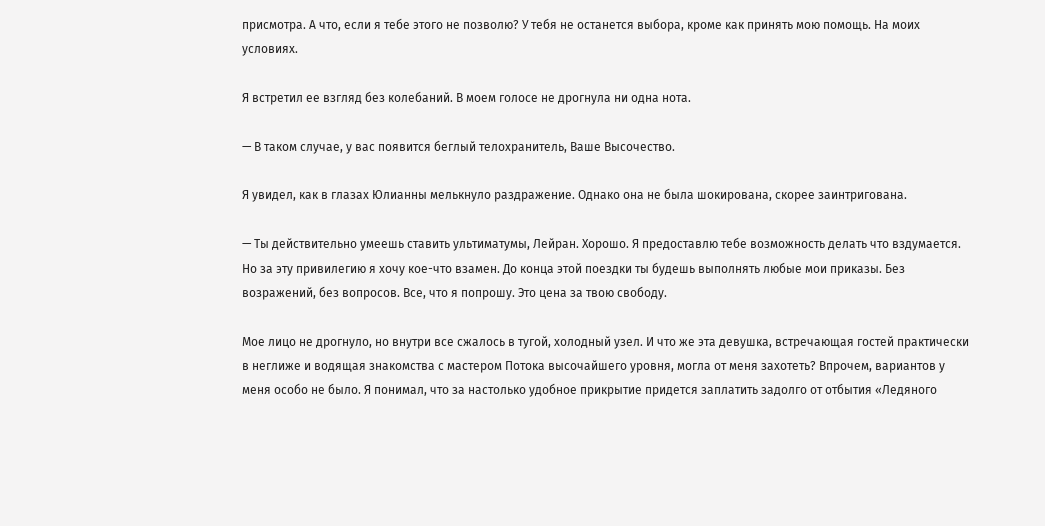присмотра. А что, если я тебе этого не позволю? У тебя не останется выбора, кроме как принять мою помощь. На моих условиях.

Я встретил ее взгляд без колебаний. В моем голосе не дрогнула ни одна нота.

— В таком случае, у вас появится беглый телохранитель, Ваше Высочество.

Я увидел, как в глазах Юлианны мелькнуло раздражение. Однако она не была шокирована, скорее заинтригована.

— Ты действительно умеешь ставить ультиматумы, Лейран. Хорошо. Я предоставлю тебе возможность делать что вздумается. Но за эту привилегию я хочу кое-что взамен. До конца этой поездки ты будешь выполнять любые мои приказы. Без возражений, без вопросов. Все, что я попрошу. Это цена за твою свободу.

Мое лицо не дрогнуло, но внутри все сжалось в тугой, холодный узел. И что же эта девушка, встречающая гостей практически в неглиже и водящая знакомства с мастером Потока высочайшего уровня, могла от меня захотеть? Впрочем, вариантов у меня особо не было. Я понимал, что за настолько удобное прикрытие придется заплатить задолго от отбытия «Ледяного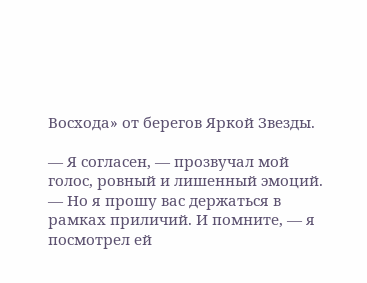Восхода» от берегов Яркой Звезды.

— Я согласен, — прозвучал мой голос, ровный и лишенный эмоций. — Но я прошу вас держаться в рамках приличий. И помните, — я посмотрел ей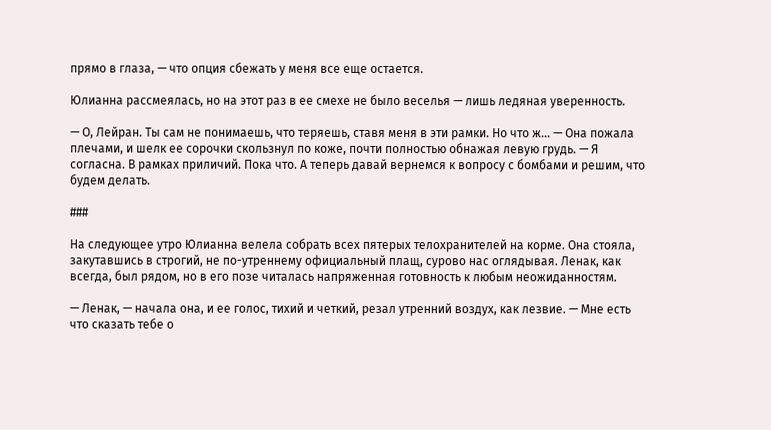прямо в глаза, — что опция сбежать у меня все еще остается.

Юлианна рассмеялась, но на этот раз в ее смехе не было веселья — лишь ледяная уверенность.

— О, Лейран. Ты сам не понимаешь, что теряешь, ставя меня в эти рамки. Но что ж… — Она пожала плечами, и шелк ее сорочки скользнул по коже, почти полностью обнажая левую грудь. — Я согласна. В рамках приличий. Пока что. А теперь давай вернемся к вопросу с бомбами и решим, что будем делать.

###

На следующее утро Юлианна велела собрать всех пятерых телохранителей на корме. Она стояла, закутавшись в строгий, не по-утреннему официальный плащ, сурово нас оглядывая. Ленак, как всегда, был рядом, но в его позе читалась напряженная готовность к любым неожиданностям.

— Ленак, — начала она, и ее голос, тихий и четкий, резал утренний воздух, как лезвие. — Мне есть что сказать тебе о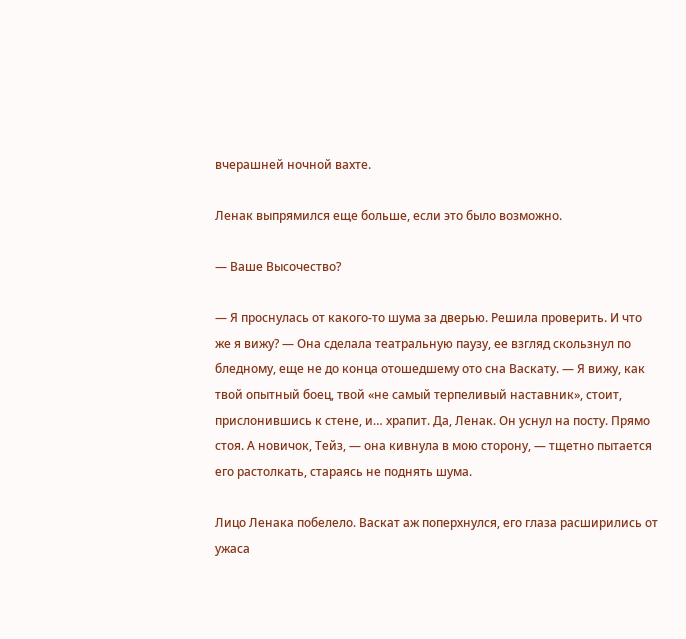вчерашней ночной вахте.

Ленак выпрямился еще больше, если это было возможно.

— Ваше Высочество?

— Я проснулась от какого-то шума за дверью. Решила проверить. И что же я вижу? — Она сделала театральную паузу, ее взгляд скользнул по бледному, еще не до конца отошедшему ото сна Васкату. — Я вижу, как твой опытный боец, твой «не самый терпеливый наставник», стоит, прислонившись к стене, и… храпит. Да, Ленак. Он уснул на посту. Прямо стоя. А новичок, Тейз, — она кивнула в мою сторону, — тщетно пытается его растолкать, стараясь не поднять шума.

Лицо Ленака побелело. Васкат аж поперхнулся, его глаза расширились от ужаса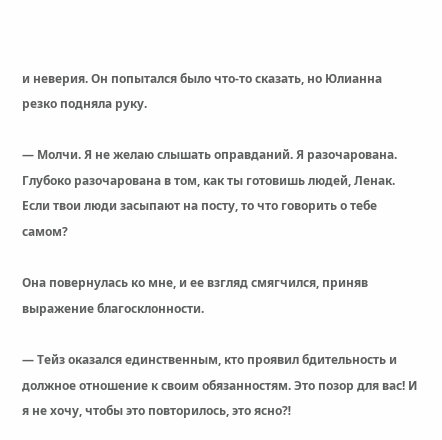и неверия. Он попытался было что-то сказать, но Юлианна резко подняла руку.

— Молчи. Я не желаю слышать оправданий. Я разочарована. Глубоко разочарована в том, как ты готовишь людей, Ленак. Если твои люди засыпают на посту, то что говорить о тебе самом?

Она повернулась ко мне, и ее взгляд смягчился, приняв выражение благосклонности.

— Тейз оказался единственным, кто проявил бдительность и должное отношение к своим обязанностям. Это позор для вас! И я не хочу, чтобы это повторилось, это ясно⁈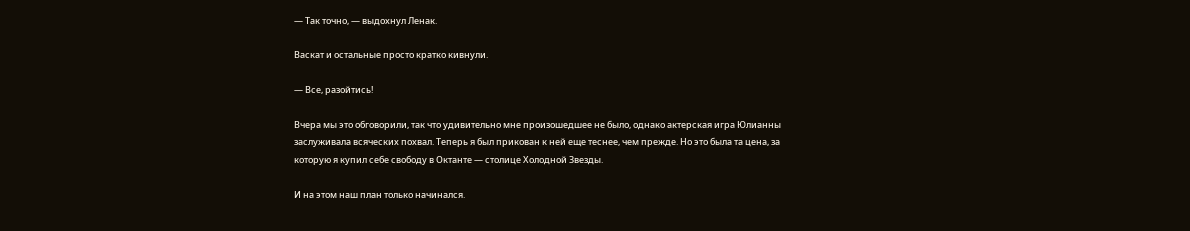— Так точно, — выдохнул Ленак.

Васкат и остальные просто кратко кивнули.

— Все, разойтись!

Вчера мы это обговорили, так что удивительно мне произошедшее не было, однако актерская игра Юлианны заслуживала всяческих похвал. Теперь я был прикован к ней еще теснее, чем прежде. Но это была та цена, за которую я купил себе свободу в Октанте — столице Холодной Звезды.

И на этом наш план только начинался.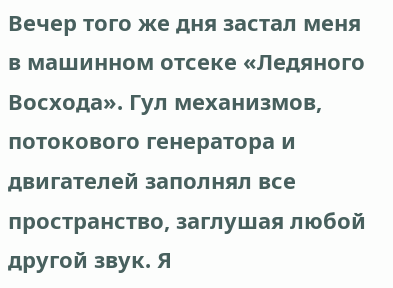Вечер того же дня застал меня в машинном отсеке «Ледяного Восхода». Гул механизмов, потокового генератора и двигателей заполнял все пространство, заглушая любой другой звук. Я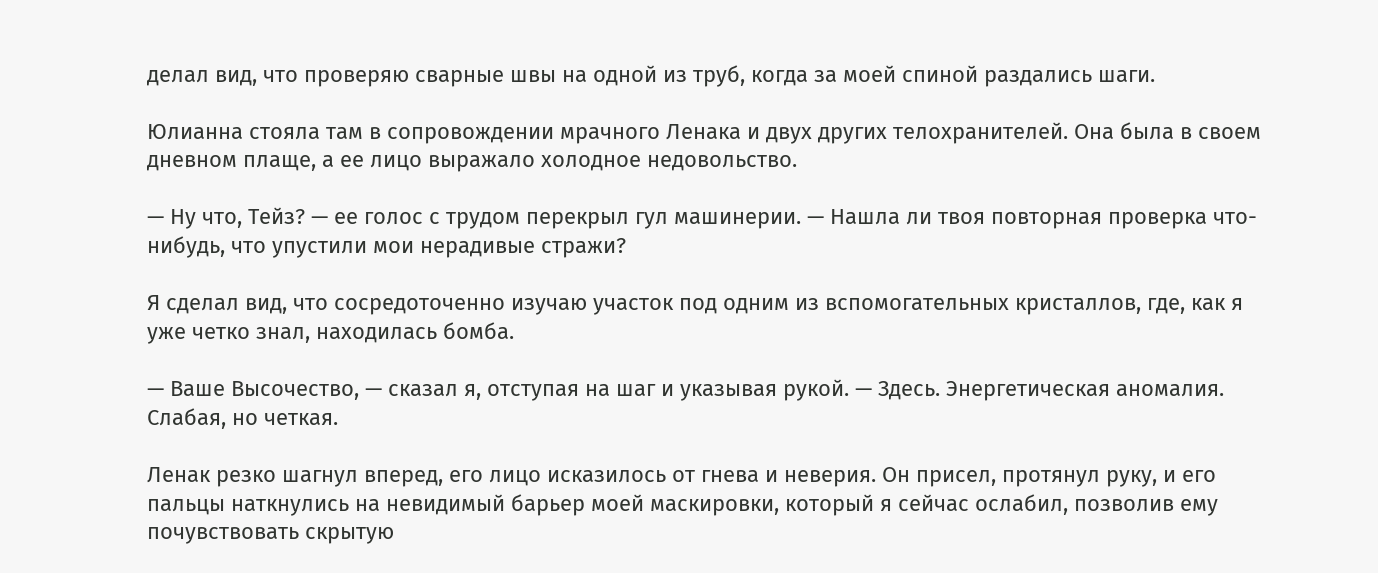делал вид, что проверяю сварные швы на одной из труб, когда за моей спиной раздались шаги.

Юлианна стояла там в сопровождении мрачного Ленака и двух других телохранителей. Она была в своем дневном плаще, а ее лицо выражало холодное недовольство.

— Ну что, Тейз? — ее голос с трудом перекрыл гул машинерии. — Нашла ли твоя повторная проверка что-нибудь, что упустили мои нерадивые стражи?

Я сделал вид, что сосредоточенно изучаю участок под одним из вспомогательных кристаллов, где, как я уже четко знал, находилась бомба.

— Ваше Высочество, — сказал я, отступая на шаг и указывая рукой. — Здесь. Энергетическая аномалия. Слабая, но четкая.

Ленак резко шагнул вперед, его лицо исказилось от гнева и неверия. Он присел, протянул руку, и его пальцы наткнулись на невидимый барьер моей маскировки, который я сейчас ослабил, позволив ему почувствовать скрытую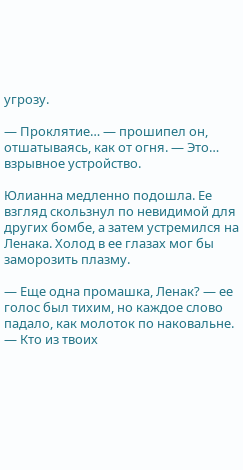угрозу.

— Проклятие… — прошипел он, отшатываясь, как от огня. — Это… взрывное устройство.

Юлианна медленно подошла. Ее взгляд скользнул по невидимой для других бомбе, а затем устремился на Ленака. Холод в ее глазах мог бы заморозить плазму.

— Еще одна промашка, Ленак? — ее голос был тихим, но каждое слово падало, как молоток по наковальне. — Кто из твоих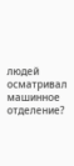людей осматривал машинное отделение?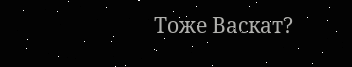Тоже Васкат?